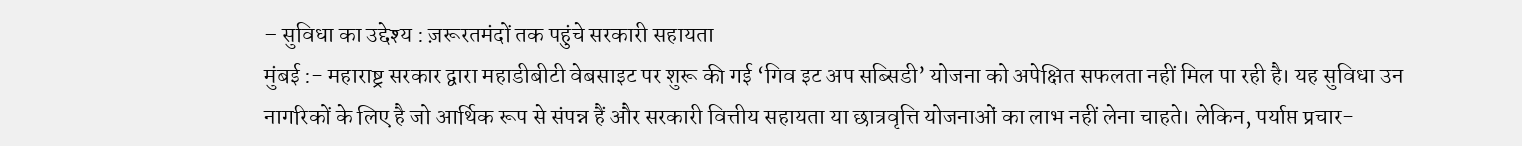– सुविधा का उद्देश्य : ज़रूरतमंदों तक पहुंचे सरकारी सहायता
मुंबई :- महाराष्ट्र सरकार द्वारा महाडीबीटी वेबसाइट पर शुरू की गई ‘गिव इट अप सब्सिडी’ योजना को अपेक्षित सफलता नहीं मिल पा रही है। यह सुविधा उन नागरिकों के लिए है जो आर्थिक रूप से संपन्न हैं और सरकारी वित्तीय सहायता या छात्रवृत्ति योजनाओं का लाभ नहीं लेना चाहते। लेकिन, पर्याप्त प्रचार-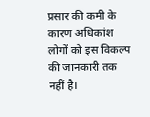प्रसार की कमी के कारण अधिकांश लोगों को इस विकल्प की जानकारी तक नहीं है।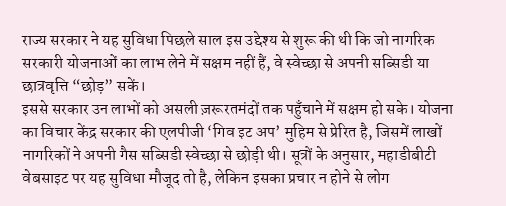राज्य सरकार ने यह सुविधा पिछले साल इस उद्देश्य से शुरू की थी कि जो नागरिक सरकारी योजनाओं का लाभ लेने में सक्षम नहीं हैं, वे स्वेच्छा से अपनी सब्सिडी या छात्रवृत्ति “छोड़” सकें।
इससे सरकार उन लाभों को असली ज़रूरतमंदों तक पहुँचाने में सक्षम हो सके। योजना का विचार केंद्र सरकार की एलपीजी ‘गिव इट अप’ मुहिम से प्रेरित है, जिसमें लाखों नागरिकों ने अपनी गैस सब्सिडी स्वेच्छा से छोड़ी थी। सूत्रों के अनुसार, महाडीबीटी वेबसाइट पर यह सुविधा मौजूद तो है, लेकिन इसका प्रचार न होने से लोग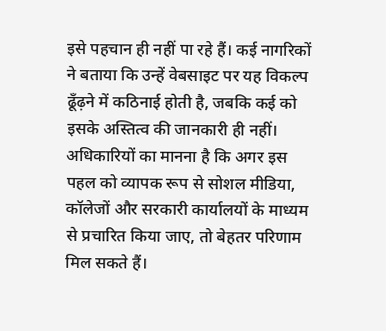इसे पहचान ही नहीं पा रहे हैं। कई नागरिकों ने बताया कि उन्हें वेबसाइट पर यह विकल्प ढूँढ़ने में कठिनाई होती है, जबकि कई को इसके अस्तित्व की जानकारी ही नहीं।
अधिकारियों का मानना है कि अगर इस पहल को व्यापक रूप से सोशल मीडिया, कॉलेजों और सरकारी कार्यालयों के माध्यम से प्रचारित किया जाए, तो बेहतर परिणाम मिल सकते हैं।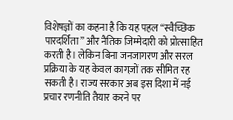विशेषज्ञों का कहना है कि यह पहल “स्वैच्छिक पारदर्शिता” और नैतिक जिम्मेदारी को प्रोत्साहित करती है। लेकिन बिना जनजागरण और सरल प्रक्रिया के यह केवल कागज़ों तक सीमित रह सकती है। राज्य सरकार अब इस दिशा में नई प्रचार रणनीति तैयार करने पर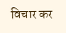विचार कर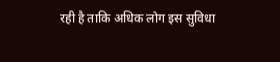रही है ताकि अधिक लोग इस सुविधा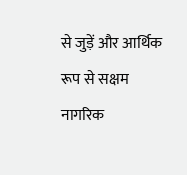से जुड़ें और आर्थिक रूप से सक्षम नागरिक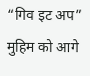“गिव इट अप” मुहिम को आगे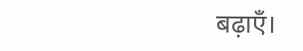बढ़ाएँ।